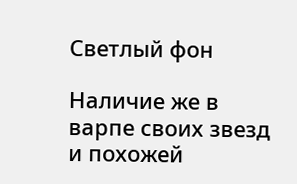Светлый фон

Наличие же в варпе своих звезд и похожей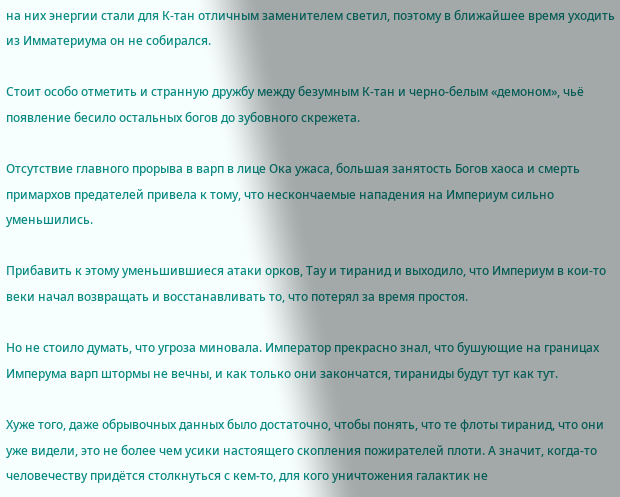на них энергии стали для К-тан отличным заменителем светил, поэтому в ближайшее время уходить из Имматериума он не собирался.

Стоит особо отметить и странную дружбу между безумным К-тан и черно-белым «демоном», чьё появление бесило остальных богов до зубовного скрежета.

Отсутствие главного прорыва в варп в лице Ока ужаса, большая занятость Богов хаоса и смерть примархов предателей привела к тому, что нескончаемые нападения на Империум сильно уменьшились.

Прибавить к этому уменьшившиеся атаки орков, Тау и тиранид и выходило, что Империум в кои-то веки начал возвращать и восстанавливать то, что потерял за время простоя.

Но не стоило думать, что угроза миновала. Император прекрасно знал, что бушующие на границах Имперума варп штормы не вечны, и как только они закончатся, тираниды будут тут как тут.

Хуже того, даже обрывочных данных было достаточно, чтобы понять, что те флоты тиранид, что они уже видели, это не более чем усики настоящего скопления пожирателей плоти. А значит, когда-то человечеству придётся столкнуться с кем-то, для кого уничтожения галактик не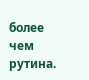более чем рутина.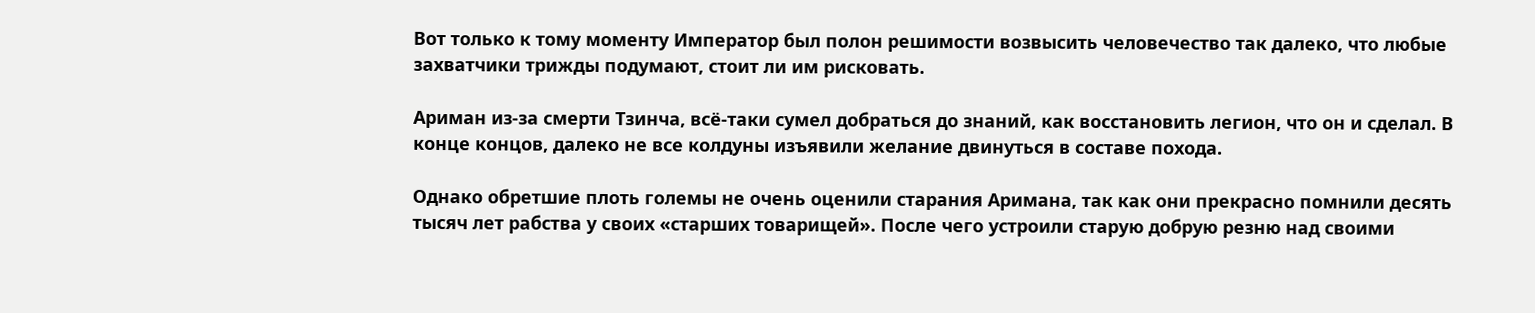Вот только к тому моменту Император был полон решимости возвысить человечество так далеко, что любые захватчики трижды подумают, стоит ли им рисковать.

Ариман из-за смерти Тзинча, всё-таки сумел добраться до знаний, как восстановить легион, что он и сделал. В конце концов, далеко не все колдуны изъявили желание двинуться в составе похода.

Однако обретшие плоть големы не очень оценили старания Аримана, так как они прекрасно помнили десять тысяч лет рабства у своих «старших товарищей». После чего устроили старую добрую резню над своими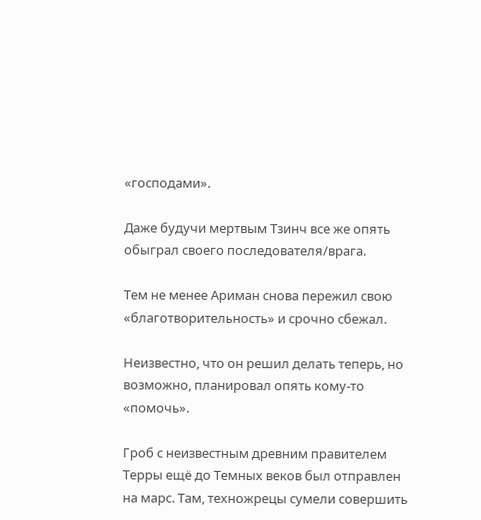«господами».

Даже будучи мертвым Тзинч все же опять обыграл своего последователя/врага.

Тем не менее Ариман снова пережил свою «благотворительность» и срочно сбежал.

Неизвестно, что он решил делать теперь, но возможно, планировал опять кому-то «помочь».

Гроб с неизвестным древним правителем Терры ещё до Темных веков был отправлен на марс. Там, техножрецы сумели совершить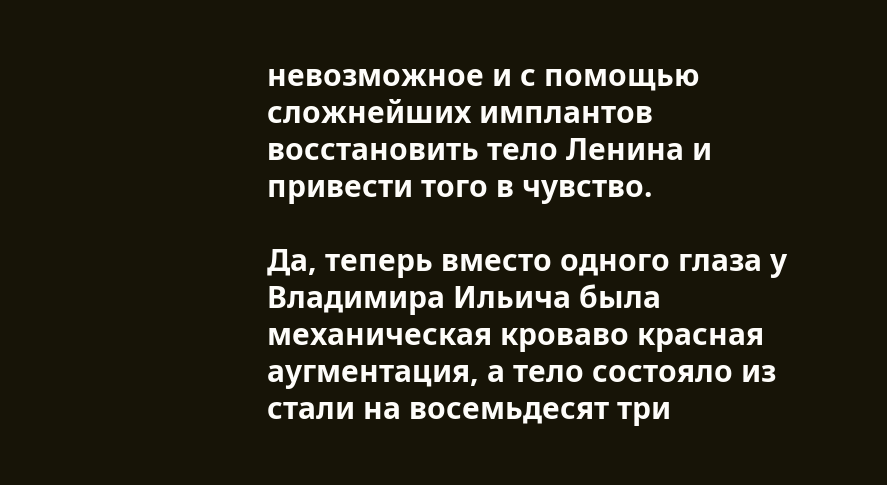невозможное и с помощью сложнейших имплантов восстановить тело Ленина и привести того в чувство.

Да, теперь вместо одного глаза у Владимира Ильича была механическая кроваво красная аугментация, а тело состояло из стали на восемьдесят три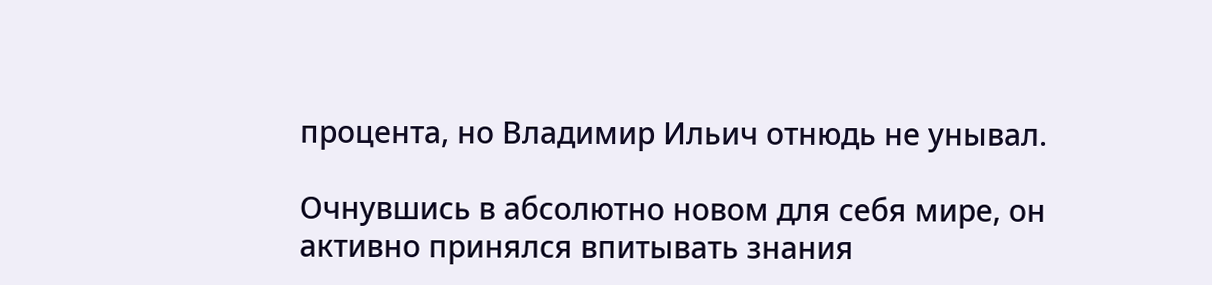процента, но Владимир Ильич отнюдь не унывал.

Очнувшись в абсолютно новом для себя мире, он активно принялся впитывать знания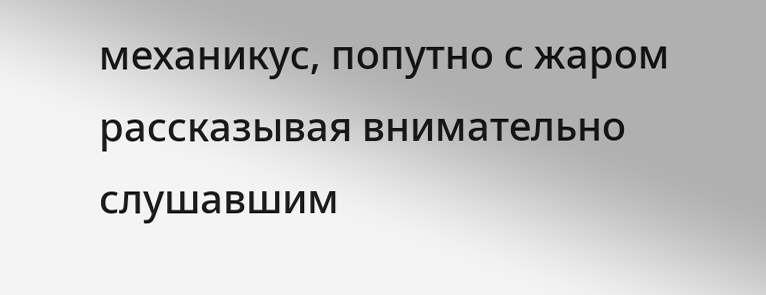механикус, попутно с жаром рассказывая внимательно слушавшим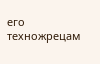его техножрецам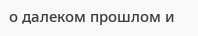о далеком прошлом и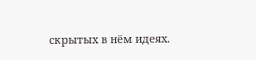скрытых в нём идеях.